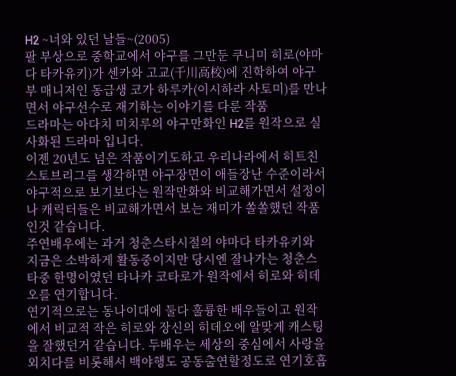H2 ~너와 있던 날들~(2005)
팔 부상으로 중학교에서 야구를 그만둔 쿠니미 히로(야마다 타카유키)가 센카와 고교(千川高校)에 진학하여 야구부 매니저인 동급생 코가 하루카(이시하라 사토미)를 만나면서 야구선수로 재기하는 이야기를 다룬 작품
드라마는 아다치 미치루의 야구만화인 H2를 원작으로 실사화된 드라마 입니다.
이젠 20년도 넘은 작품이기도하고 우리나라에서 히트친 스토브리그를 생각하면 야구장면이 애들장난 수준이라서 야구적으로 보기보다는 원작만화와 비교해가면서 설정이나 캐릭터들은 비교해가면서 보는 재미가 쏠쏠했던 작품인것 같습니다.
주연배우에는 과거 청춘스타시절의 야마다 타카유키와 지금은 소박하게 활동중이지만 당시엔 잘나가는 청춘스타중 한명이였던 타나카 코타로가 원작에서 히로와 히데오를 연기합니다.
연기적으로는 동나이대에 둘다 훌륭한 배우들이고 원작에서 비교적 작은 히로와 장신의 히데오에 알맞게 캐스팅을 잘했던거 같습니다. 두배우는 세상의 중심에서 사랑을 외치다를 비롯해서 백야행도 공동출연할정도로 연기호흡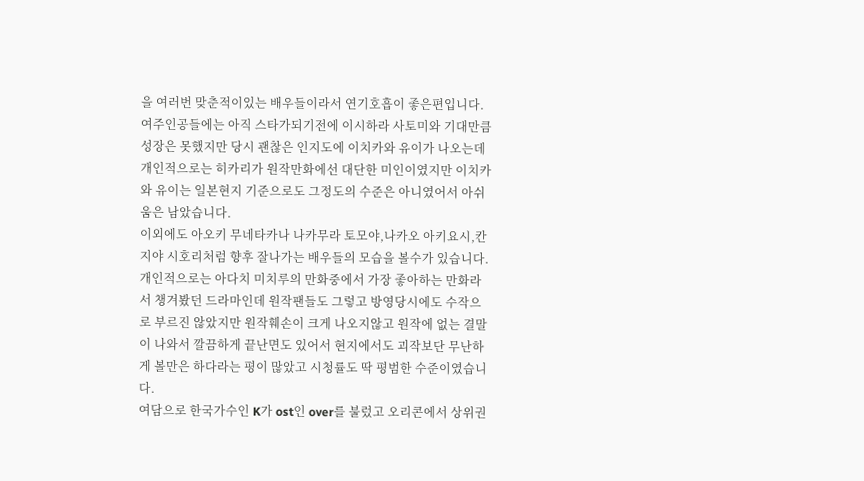을 여러번 맞춘적이있는 배우들이라서 연기호흡이 좋은편입니다.
여주인공들에는 아직 스타가되기전에 이시하라 사토미와 기대만큼 성장은 못했지만 당시 괜찮은 인지도에 이치카와 유이가 나오는데 개인적으로는 히카리가 원작만화에선 대단한 미인이였지만 이치카와 유이는 일본현지 기준으로도 그정도의 수준은 아니였어서 아쉬움은 남았습니다.
이외에도 아오키 무네타카나 나카무라 토모야,나카오 아키요시,칸지야 시호리처럼 향후 잘나가는 배우들의 모습을 볼수가 있습니다.
개인적으로는 아다치 미치루의 만화중에서 가장 좋아하는 만화라서 챙겨봤던 드라마인데 원작팬들도 그렇고 방영당시에도 수작으로 부르진 않았지만 원작훼손이 크게 나오지않고 원작에 없는 결말이 나와서 깔끔하게 끝난면도 있어서 현지에서도 괴작보단 무난하게 볼만은 하다라는 평이 많았고 시청률도 딱 평범한 수준이였습니다.
여담으로 한국가수인 K가 ost인 over를 불렀고 오리콘에서 상위권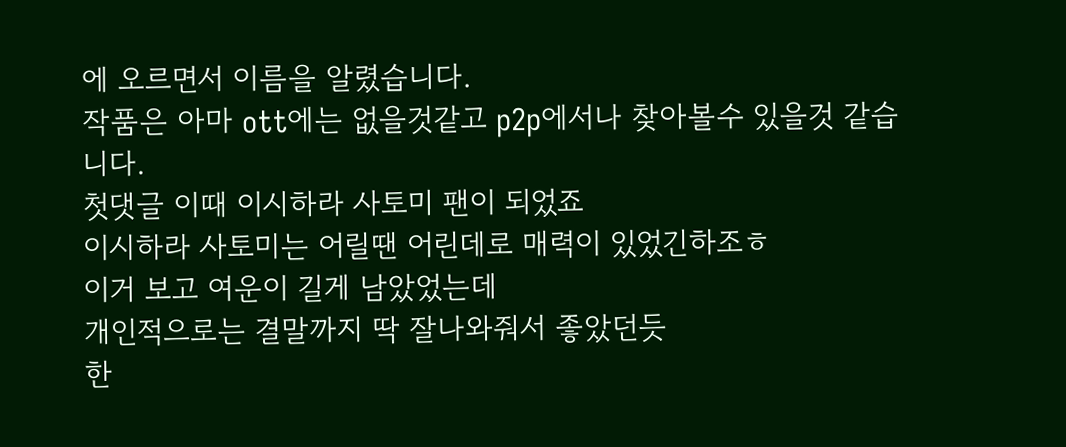에 오르면서 이름을 알렸습니다.
작품은 아마 ott에는 없을것같고 p2p에서나 찾아볼수 있을것 같습니다.
첫댓글 이때 이시하라 사토미 팬이 되었죠
이시하라 사토미는 어릴땐 어린데로 매력이 있었긴하조ㅎ
이거 보고 여운이 길게 남았었는데
개인적으로는 결말까지 딱 잘나와줘서 좋았던듯
한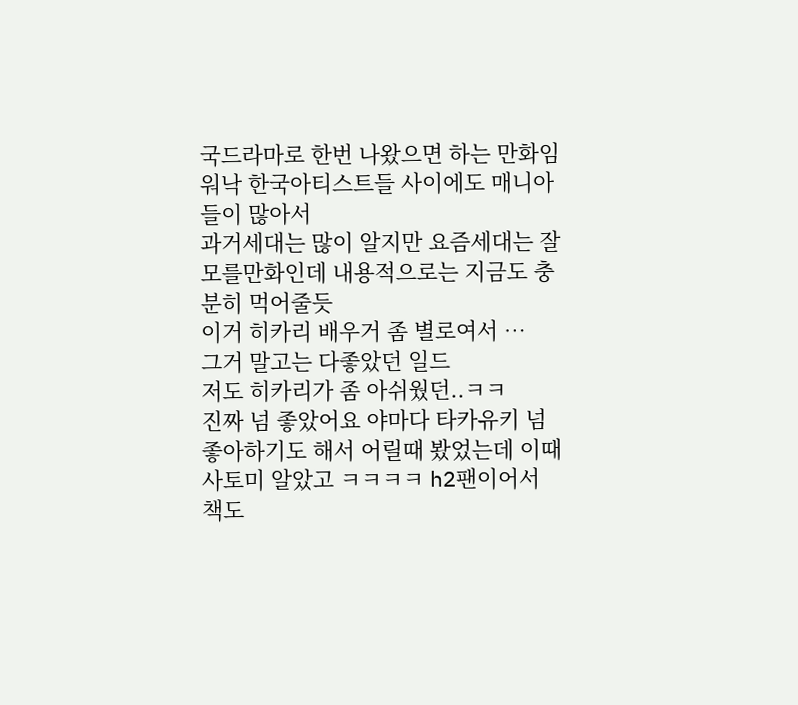국드라마로 한번 나왔으면 하는 만화임 워낙 한국아티스트들 사이에도 매니아들이 많아서
과거세대는 많이 알지만 요즘세대는 잘모를만화인데 내용적으로는 지금도 충분히 먹어줄듯
이거 히카리 배우거 좀 별로여서 …
그거 말고는 다좋았던 일드
저도 히카리가 좀 아쉬웠던..ㅋㅋ
진짜 넘 좋았어요 야마다 타카유키 넘 좋아하기도 해서 어릴때 봤었는데 이때 사토미 알았고 ㅋㅋㅋㅋ h2팬이어서 책도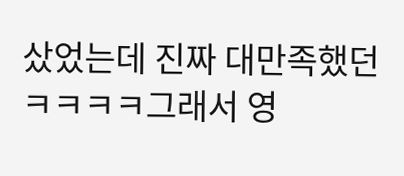샀었는데 진짜 대만족했던 ㅋㅋㅋㅋ그래서 영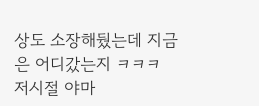상도 소장해뒀는데 지금은 어디갔는지 ㅋㅋㅋ
저시절 야마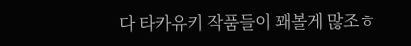다 타카유키 작품들이 꽤볼게 많조ㅎ